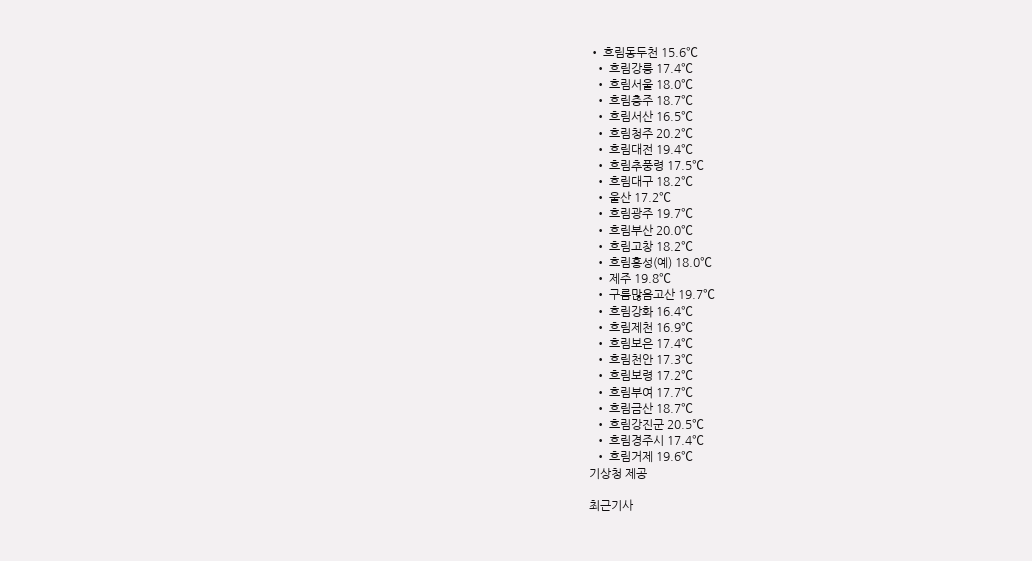• 흐림동두천 15.6℃
  • 흐림강릉 17.4℃
  • 흐림서울 18.0℃
  • 흐림충주 18.7℃
  • 흐림서산 16.5℃
  • 흐림청주 20.2℃
  • 흐림대전 19.4℃
  • 흐림추풍령 17.5℃
  • 흐림대구 18.2℃
  • 울산 17.2℃
  • 흐림광주 19.7℃
  • 흐림부산 20.0℃
  • 흐림고창 18.2℃
  • 흐림홍성(예) 18.0℃
  • 제주 19.8℃
  • 구름많음고산 19.7℃
  • 흐림강화 16.4℃
  • 흐림제천 16.9℃
  • 흐림보은 17.4℃
  • 흐림천안 17.3℃
  • 흐림보령 17.2℃
  • 흐림부여 17.7℃
  • 흐림금산 18.7℃
  • 흐림강진군 20.5℃
  • 흐림경주시 17.4℃
  • 흐림거제 19.6℃
기상청 제공

최근기사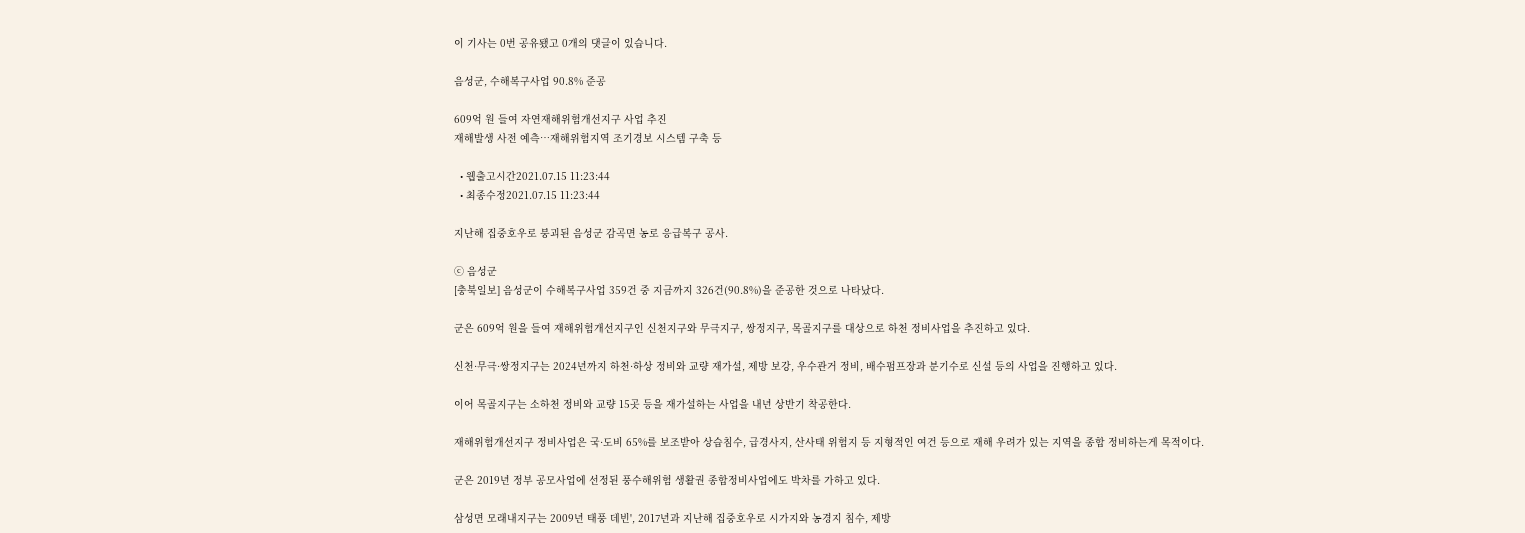이 기사는 0번 공유됐고 0개의 댓글이 있습니다.

음성군, 수해복구사업 90.8% 준공

609억 원 들여 자연재해위험개선지구 사업 추진
재해발생 사전 예측…재해위험지역 조기경보 시스템 구축 등

  • 웹출고시간2021.07.15 11:23:44
  • 최종수정2021.07.15 11:23:44

지난해 집중호우로 붕괴된 음성군 감곡면 농로 응급복구 공사.

ⓒ 음성군
[충북일보] 음성군이 수해복구사업 359건 중 지금까지 326건(90.8%)을 준공한 것으로 나타났다.

군은 609억 원을 들여 재해위험개선지구인 신천지구와 무극지구, 쌍정지구, 목골지구를 대상으로 하천 정비사업을 추진하고 있다.

신천·무극·쌍정지구는 2024년까지 하천·하상 정비와 교량 재가설, 제방 보강, 우수관거 정비, 배수펌프장과 분기수로 신설 등의 사업을 진행하고 있다.

이어 목골지구는 소하천 정비와 교량 15곳 등을 재가설하는 사업을 내년 상반기 착공한다.

재해위험개선지구 정비사업은 국·도비 65%를 보조받아 상습침수, 급경사지, 산사태 위험지 등 지형적인 여건 등으로 재해 우려가 있는 지역을 종합 정비하는게 목적이다.

군은 2019년 정부 공모사업에 선정된 풍수해위험 생활권 종합정비사업에도 박차를 가하고 있다.

삼성면 모래내지구는 2009년 태풍 데빈', 2017년과 지난해 집중호우로 시가지와 농경지 침수, 제방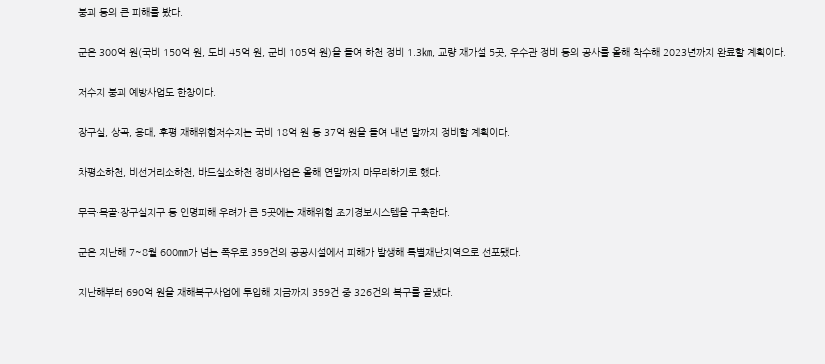붕괴 등의 큰 피해를 봤다.

군은 300억 원(국비 150억 원, 도비 45억 원, 군비 105억 원)을 들여 하천 정비 1.3㎞, 교량 재가설 5곳, 우수관 정비 등의 공사를 올해 착수해 2023년까지 완료할 계획이다.

저수지 붕괴 예방사업도 한창이다.

장구실, 상곡, 용대, 후평 재해위험저수지는 국비 18억 원 등 37억 원을 들여 내년 말까지 정비할 계획이다.

차평소하천, 비선거리소하천, 바드실소하천 정비사업은 올해 연말까지 마무리하기로 했다.

무극·목골·장구실지구 등 인명피해 우려가 큰 5곳에는 재해위험 조기경보시스템을 구축한다.

군은 지난해 7~8월 600㎜가 넘는 폭우로 359건의 공공시설에서 피해가 발생해 특별재난지역으로 선포됐다.

지난해부터 690억 원을 재해복구사업에 투입해 지금까지 359건 중 326건의 복구를 끝냈다.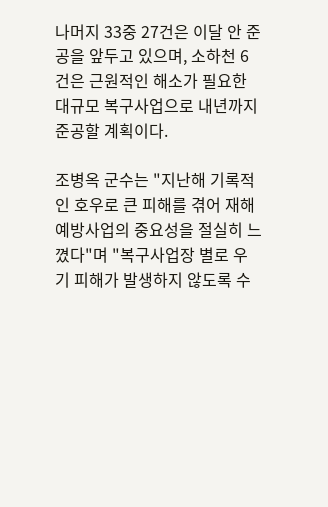나머지 33중 27건은 이달 안 준공을 앞두고 있으며, 소하천 6건은 근원적인 해소가 필요한 대규모 복구사업으로 내년까지 준공할 계획이다.

조병옥 군수는 "지난해 기록적인 호우로 큰 피해를 겪어 재해예방사업의 중요성을 절실히 느꼈다"며 "복구사업장 별로 우기 피해가 발생하지 않도록 수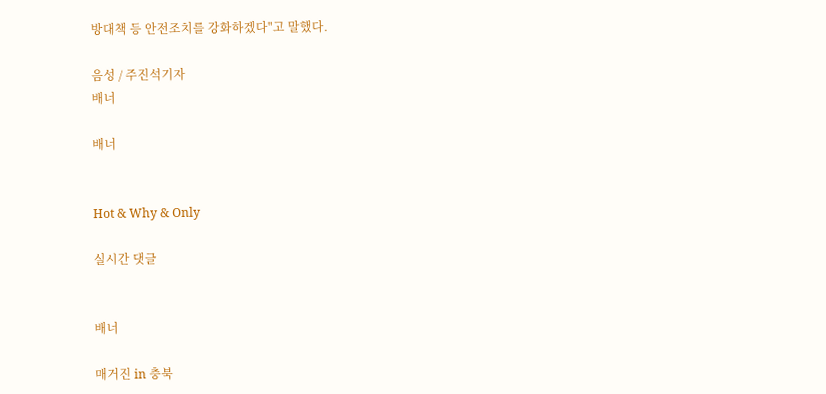방대책 등 안전조치를 강화하겠다"고 말했다.

음성 / 주진석기자
배너

배너


Hot & Why & Only

실시간 댓글


배너

매거진 in 충북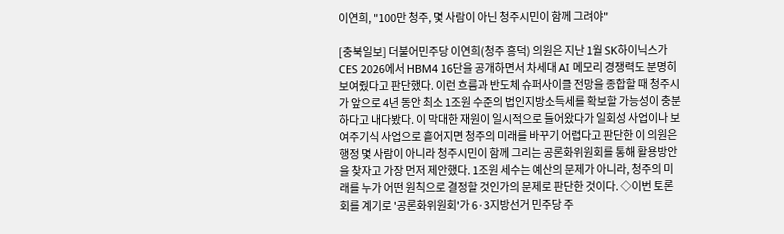이연희, "100만 청주, 몇 사람이 아닌 청주시민이 함께 그려야"

[충북일보] 더불어민주당 이연희(청주 흥덕) 의원은 지난 1월 SK하이닉스가 CES 2026에서 HBM4 16단을 공개하면서 차세대 AI 메모리 경쟁력도 분명히 보여줬다고 판단했다. 이런 흐름과 반도체 슈퍼사이클 전망을 종합할 때 청주시가 앞으로 4년 동안 최소 1조원 수준의 법인지방소득세를 확보할 가능성이 충분하다고 내다봤다. 이 막대한 재원이 일시적으로 들어왔다가 일회성 사업이나 보여주기식 사업으로 흩어지면 청주의 미래를 바꾸기 어렵다고 판단한 이 의원은 행정 몇 사람이 아니라 청주시민이 함께 그리는 공론화위원회를 통해 활용방안을 찾자고 가장 먼저 제안했다. 1조원 세수는 예산의 문제가 아니라, 청주의 미래를 누가 어떤 원칙으로 결정할 것인가의 문제로 판단한 것이다. ◇이번 토론회를 계기로 '공론화위원회'가 6·3지방선거 민주당 주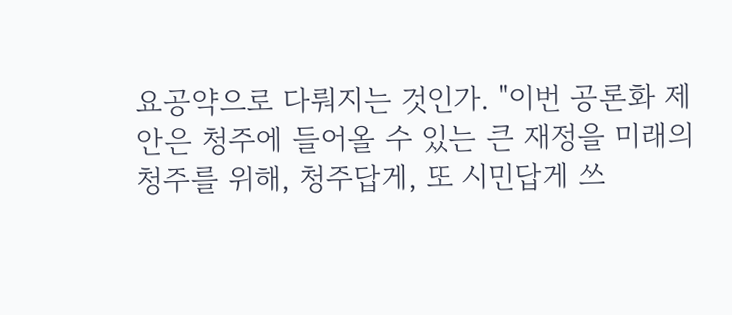요공약으로 다뤄지는 것인가. "이번 공론화 제안은 청주에 들어올 수 있는 큰 재정을 미래의 청주를 위해, 청주답게, 또 시민답게 쓰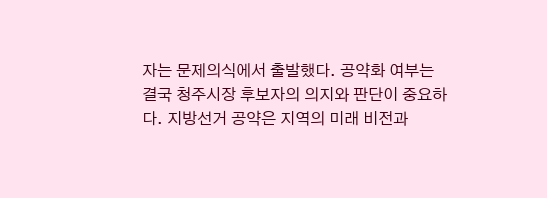자는 문제의식에서 출발했다. 공약화 여부는 결국 청주시장 후보자의 의지와 판단이 중요하다. 지방선거 공약은 지역의 미래 비전과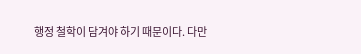행정 철학이 담겨야 하기 때문이다. 다만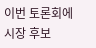이번 토론회에 시장 후보